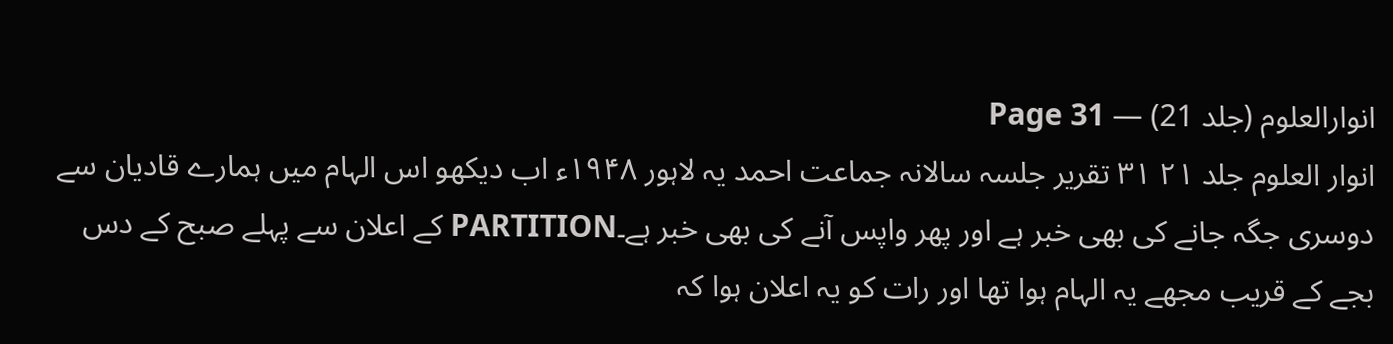انوارالعلوم (جلد 21) — Page 31
انوار العلوم جلد ۲۱ ۳۱ تقریر جلسہ سالانہ جماعت احمد یہ لاہور ۱۹۴۸ء اب دیکھو اس الہام میں ہمارے قادیان سے دوسری جگہ جانے کی بھی خبر ہے اور پھر واپس آنے کی بھی خبر ہے۔PARTITION کے اعلان سے پہلے صبح کے دس بجے کے قریب مجھے یہ الہام ہوا تھا اور رات کو یہ اعلان ہوا کہ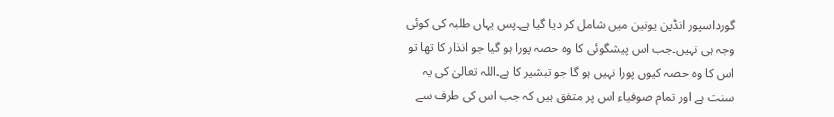گورداسپور انڈین یونین میں شامل کر دیا گیا ہے۔پس یہاں طلبہ کی کوئی وجہ ہی نہیں۔جب اس پیشگوئی کا وہ حصہ پورا ہو گیا جو انذار کا تھا تو اس کا وہ حصہ کیوں پورا نہیں ہو گا جو تبشیر کا ہے۔اللہ تعالیٰ کی یہ سنت ہے اور تمام صوفیاء اس پر متفق ہیں کہ جب اس کی طرف سے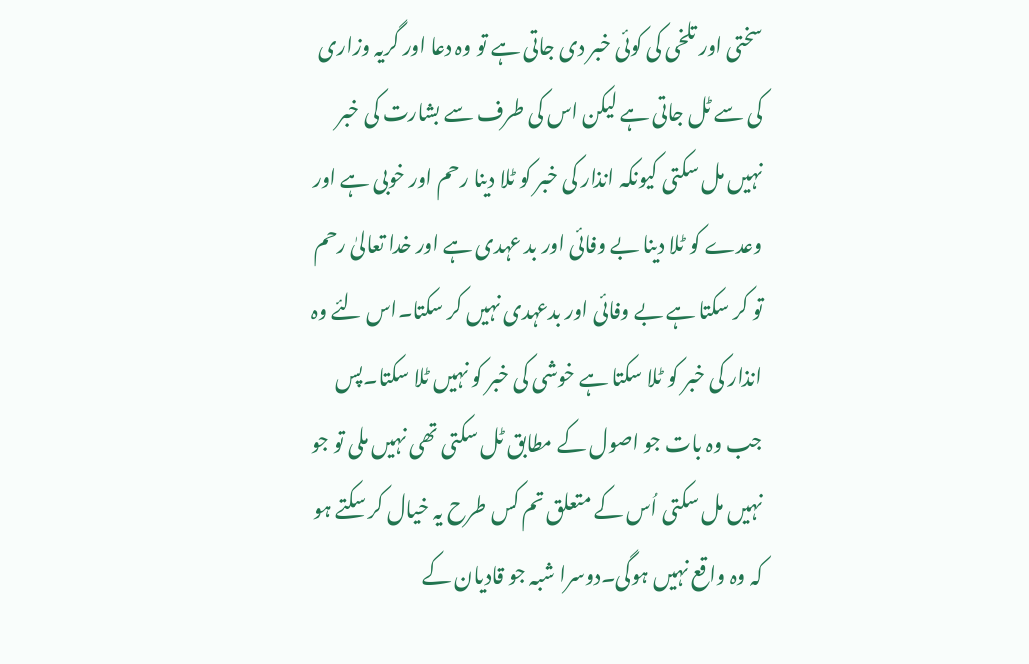سختی اور تلخی کی کوئی خبر دی جاتی ہے تو وہ دعا اور گریہ وزاری کی سے ٹل جاتی ہے لیکن اس کی طرف سے بشارت کی خبر نہیں مل سکتی کیونکہ انذار کی خبر کو ٹلا دینا رحم اور خوبی ہے اور وعدے کو ٹلا دینا بے وفائی اور بد عہدی ہے اور خدا تعالیٰ رحم تو کر سکتا ہے بے وفائی اور بدعہدی نہیں کر سکتا۔اس لئے وہ انذار کی خبر کو ٹلا سکتا ہے خوشی کی خبر کو نہیں ٹلا سکتا۔پس جب وہ بات جو اصول کے مطابق ٹل سکتی تھی نہیں ملی تو جو نہیں مل سکتی اُس کے متعلق تم کس طرح یہ خیال کر سکتے ہو کہ وہ واقع نہیں ہوگی۔دوسرا شبہ جو قادیان کے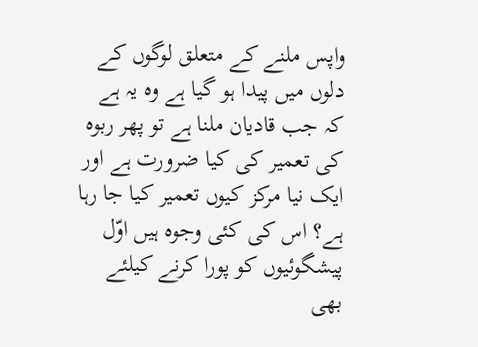واپس ملنے کے متعلق لوگوں کے دلوں میں پیدا ہو گیا ہے وہ یہ ہے کہ جب قادیان ملنا ہے تو پھر ربوہ کی تعمیر کی کیا ضرورت ہے اور ایک نیا مرکز کیوں تعمیر کیا جا رہا ہے؟ اس کی کئی وجوہ ہیں اوّل پیشگوئیوں کو پورا کرنے کیلئے بھی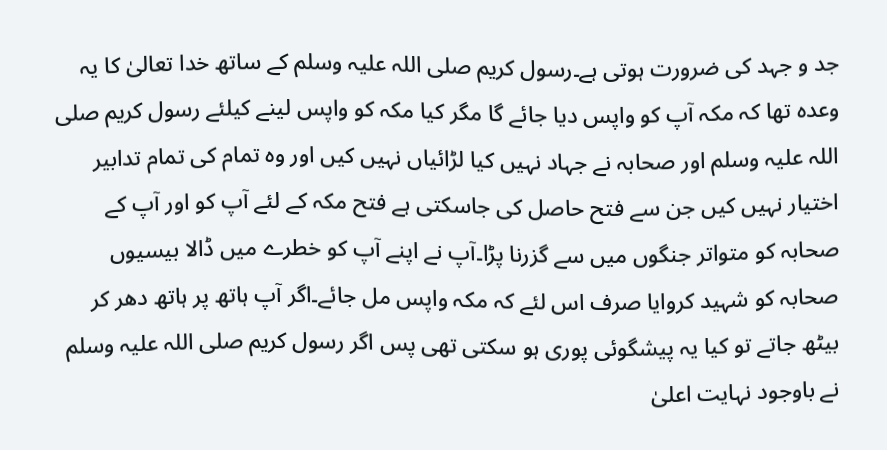جد و جہد کی ضرورت ہوتی ہے۔رسول کریم صلی اللہ علیہ وسلم کے ساتھ خدا تعالیٰ کا یہ وعدہ تھا کہ مکہ آپ کو واپس دیا جائے گا مگر کیا مکہ کو واپس لینے کیلئے رسول کریم صلی اللہ علیہ وسلم اور صحابہ نے جہاد نہیں کیا لڑائیاں نہیں کیں اور وہ تمام کی تمام تدابیر اختیار نہیں کیں جن سے فتح حاصل کی جاسکتی ہے فتح مکہ کے لئے آپ کو اور آپ کے صحابہ کو متواتر جنگوں میں سے گزرنا پڑا۔آپ نے اپنے آپ کو خطرے میں ڈالا بیسیوں صحابہ کو شہید کروایا صرف اس لئے کہ مکہ واپس مل جائے۔اگر آپ ہاتھ پر ہاتھ دھر کر بیٹھ جاتے تو کیا یہ پیشگوئی پوری ہو سکتی تھی پس اگر رسول کریم صلی اللہ علیہ وسلم نے باوجود نہایت اعلیٰ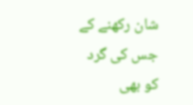شان رکھنے کے جس کی گرد کو بھی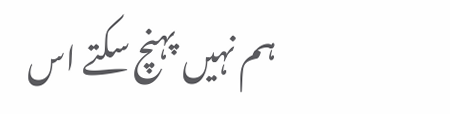ہم نہیں پہنچ سکتے اس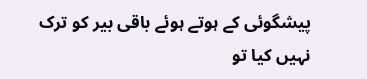پیشگوئی کے ہوتے ہوئے باقی بیر کو ترک نہیں کیا تو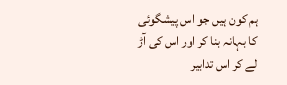ہم کون ہیں جو اس پیشگوئی کا بہانہ بنا کر اور اس کی آڑ لے کر اس تدابیر